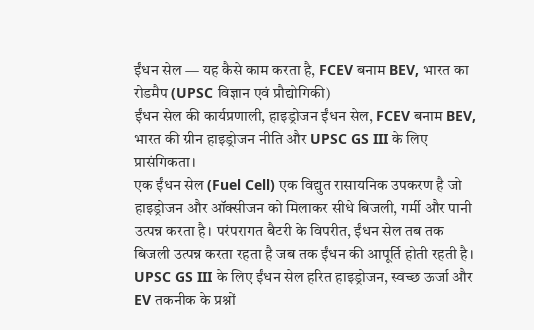ईंधन सेल — यह कैसे काम करता है, FCEV बनाम BEV, भारत का रोडमैप (UPSC विज्ञान एवं प्रौद्योगिकी)
ईंधन सेल की कार्यप्रणाली, हाइड्रोजन ईंधन सेल, FCEV बनाम BEV, भारत की ग्रीन हाइड्रोजन नीति और UPSC GS III के लिए प्रासंगिकता।
एक ईंधन सेल (Fuel Cell) एक विद्युत रासायनिक उपकरण है जो हाइड्रोजन और ऑक्सीजन को मिलाकर सीधे बिजली, गर्मी और पानी उत्पन्न करता है। परंपरागत बैटरी के विपरीत, ईंधन सेल तब तक बिजली उत्पन्न करता रहता है जब तक ईंधन की आपूर्ति होती रहती है। UPSC GS III के लिए ईंधन सेल हरित हाइड्रोजन, स्वच्छ ऊर्जा और EV तकनीक के प्रश्नों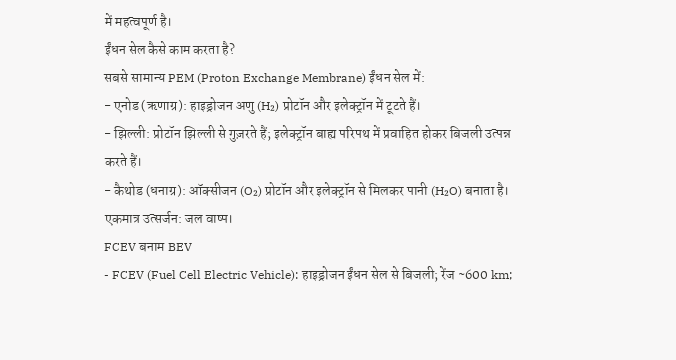में महत्वपूर्ण है।
ईंधन सेल कैसे काम करता है?
सबसे सामान्य PEM (Proton Exchange Membrane) ईंधन सेल में:
- एनोड (ऋणाग्र): हाइड्रोजन अणु (H₂) प्रोटॉन और इलेक्ट्रॉन में टूटते हैं।
- झिल्ली: प्रोटॉन झिल्ली से गुज़रते हैं; इलेक्ट्रॉन बाह्य परिपथ में प्रवाहित होकर बिजली उत्पन्न करते हैं।
- कैथोड (धनाग्र): ऑक्सीजन (O₂) प्रोटॉन और इलेक्ट्रॉन से मिलकर पानी (H₂O) बनाता है।
एकमात्र उत्सर्जन: जल वाष्प।
FCEV बनाम BEV
- FCEV (Fuel Cell Electric Vehicle): हाइड्रोजन ईंधन सेल से बिजली; रेंज ~600 km;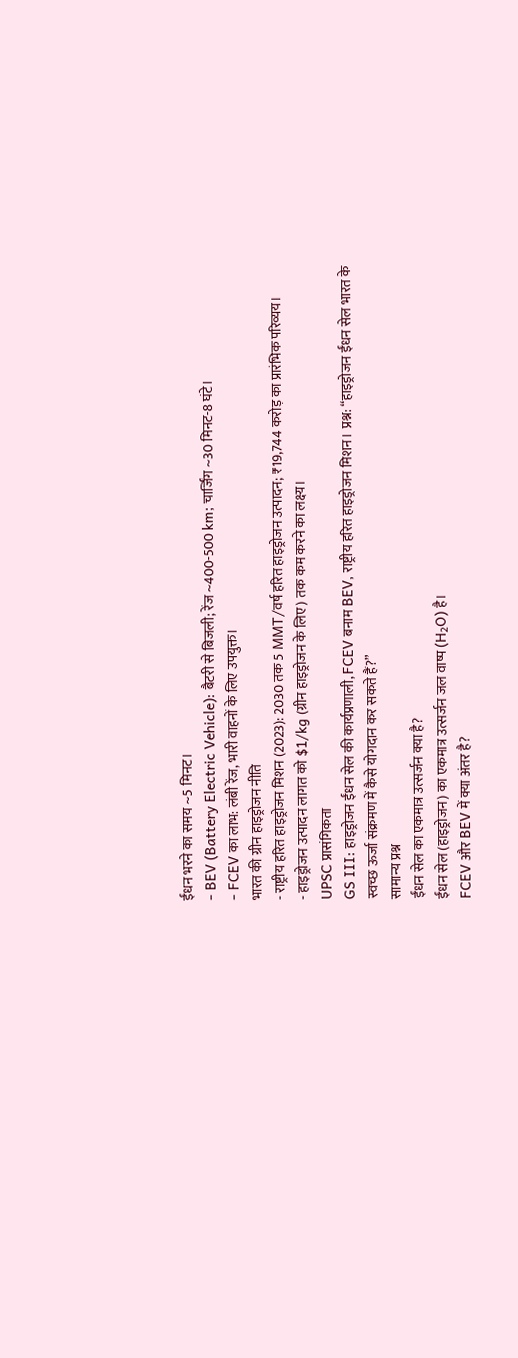ईंधन भरने का समय ~5 मिनट।
- BEV (Battery Electric Vehicle): बैटरी से बिजली; रेंज ~400-500 km; चार्जिंग ~30 मिनट-8 घंटे।
- FCEV का लाभ: लंबी रेंज, भारी वाहनों के लिए उपयुक्त।
भारत की ग्रीन हाइड्रोजन नीति
- राष्ट्रीय हरित हाइड्रोजन मिशन (2023): 2030 तक 5 MMT/वर्ष हरित हाइड्रोजन उत्पादन; ₹19,744 करोड़ का प्रारंभिक परिव्यय।
- हाइड्रोजन उत्पादन लागत को $1/kg (ग्रीन हाइड्रोजन के लिए) तक कम करने का लक्ष्य।
UPSC प्रासंगिकता
GS III: हाइड्रोजन ईंधन सेल की कार्यप्रणाली, FCEV बनाम BEV, राष्ट्रीय हरित हाइड्रोजन मिशन। प्रश्न: “हाइड्रोजन ईंधन सेल भारत के स्वच्छ ऊर्जा संक्रमण में कैसे योगदान कर सकते हैं?”
सामान्य प्रश्न
ईंधन सेल का एकमात्र उत्सर्जन क्या है?
ईंधन सेल (हाइड्रोजन) का एकमात्र उत्सर्जन जल वाष्प (H₂O) है।
FCEV और BEV में क्या अंतर है?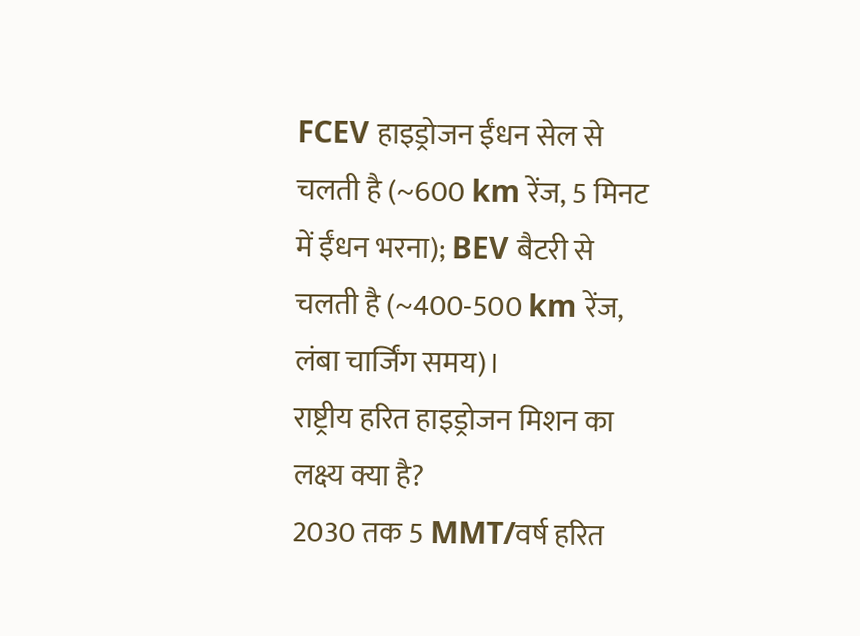FCEV हाइड्रोजन ईंधन सेल से चलती है (~600 km रेंज, 5 मिनट में ईंधन भरना); BEV बैटरी से चलती है (~400-500 km रेंज, लंबा चार्जिंग समय)।
राष्ट्रीय हरित हाइड्रोजन मिशन का लक्ष्य क्या है?
2030 तक 5 MMT/वर्ष हरित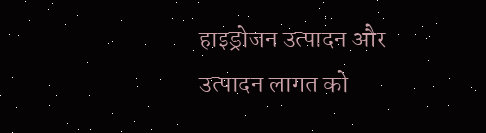हाइड्रोजन उत्पादन और उत्पादन लागत को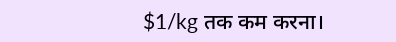$1/kg तक कम करना।